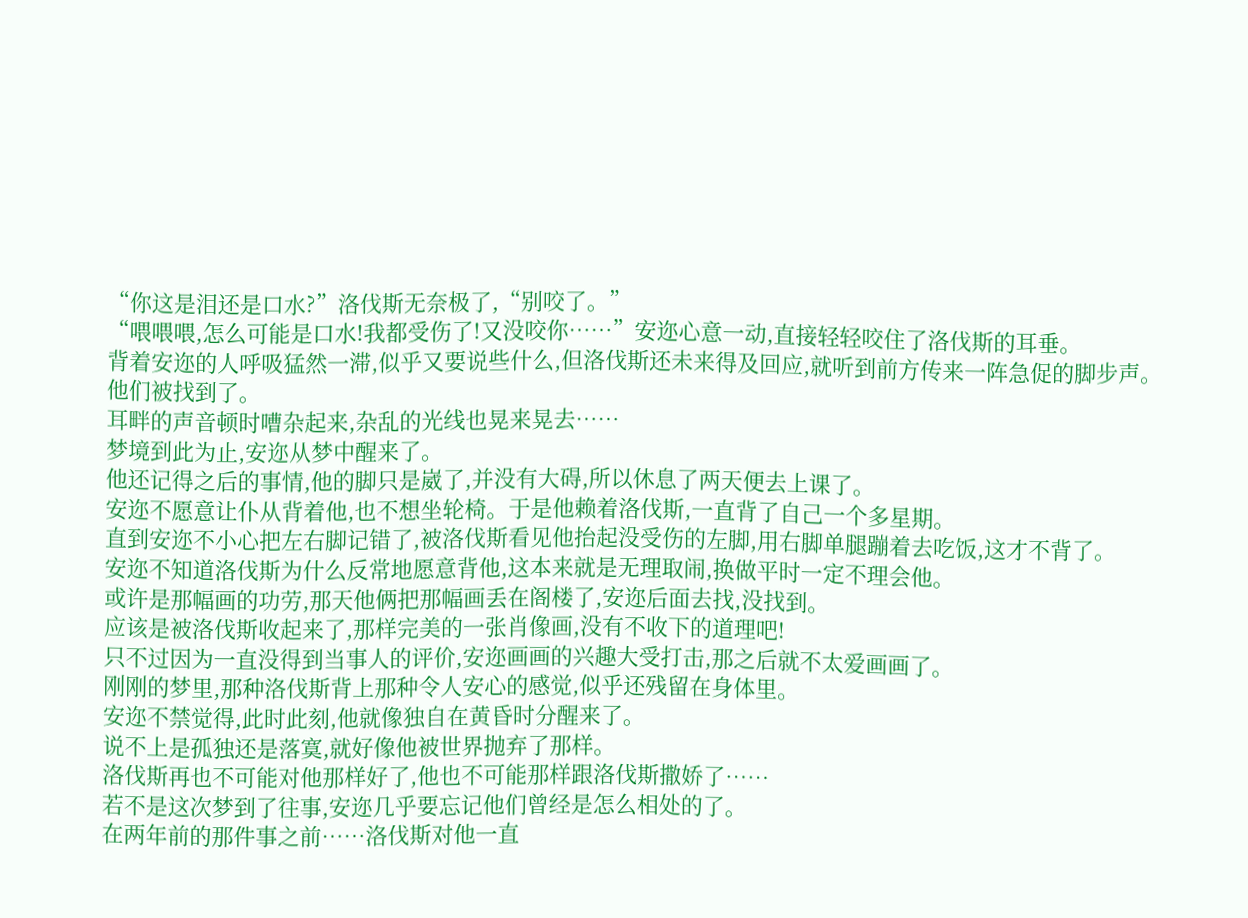“你这是泪还是口水?”洛伐斯无奈极了,“别咬了。”
“喂喂喂,怎么可能是口水!我都受伤了!又没咬你……”安迩心意一动,直接轻轻咬住了洛伐斯的耳垂。
背着安迩的人呼吸猛然一滞,似乎又要说些什么,但洛伐斯还未来得及回应,就听到前方传来一阵急促的脚步声。
他们被找到了。
耳畔的声音顿时嘈杂起来,杂乱的光线也晃来晃去……
梦境到此为止,安迩从梦中醒来了。
他还记得之后的事情,他的脚只是崴了,并没有大碍,所以休息了两天便去上课了。
安迩不愿意让仆从背着他,也不想坐轮椅。于是他赖着洛伐斯,一直背了自己一个多星期。
直到安迩不小心把左右脚记错了,被洛伐斯看见他抬起没受伤的左脚,用右脚单腿蹦着去吃饭,这才不背了。
安迩不知道洛伐斯为什么反常地愿意背他,这本来就是无理取闹,换做平时一定不理会他。
或许是那幅画的功劳,那天他俩把那幅画丢在阁楼了,安迩后面去找,没找到。
应该是被洛伐斯收起来了,那样完美的一张肖像画,没有不收下的道理吧!
只不过因为一直没得到当事人的评价,安迩画画的兴趣大受打击,那之后就不太爱画画了。
刚刚的梦里,那种洛伐斯背上那种令人安心的感觉,似乎还残留在身体里。
安迩不禁觉得,此时此刻,他就像独自在黄昏时分醒来了。
说不上是孤独还是落寞,就好像他被世界抛弃了那样。
洛伐斯再也不可能对他那样好了,他也不可能那样跟洛伐斯撒娇了……
若不是这次梦到了往事,安迩几乎要忘记他们曾经是怎么相处的了。
在两年前的那件事之前……洛伐斯对他一直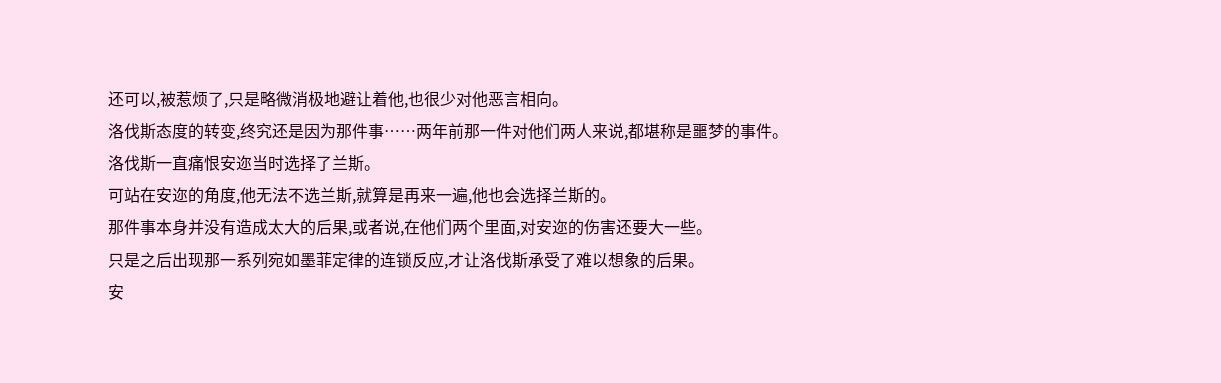还可以,被惹烦了,只是略微消极地避让着他,也很少对他恶言相向。
洛伐斯态度的转变,终究还是因为那件事……两年前那一件对他们两人来说,都堪称是噩梦的事件。
洛伐斯一直痛恨安迩当时选择了兰斯。
可站在安迩的角度,他无法不选兰斯,就算是再来一遍,他也会选择兰斯的。
那件事本身并没有造成太大的后果,或者说,在他们两个里面,对安迩的伤害还要大一些。
只是之后出现那一系列宛如墨菲定律的连锁反应,才让洛伐斯承受了难以想象的后果。
安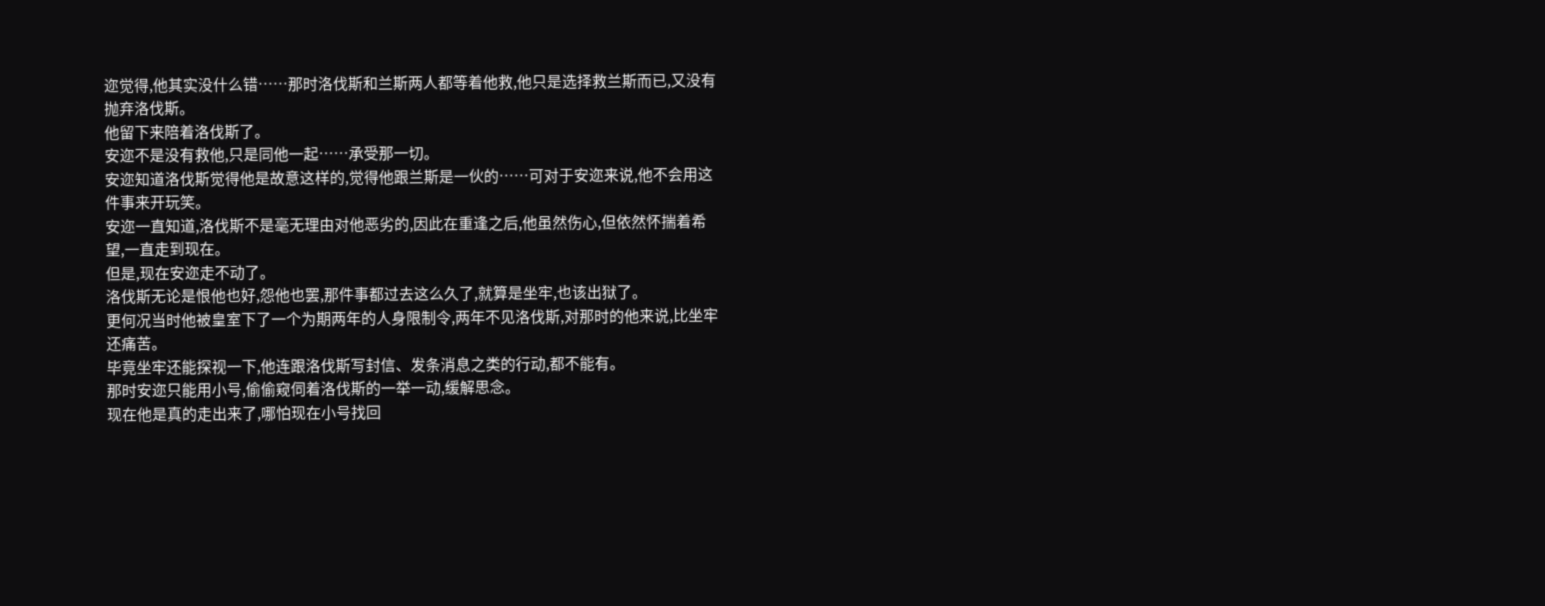迩觉得,他其实没什么错……那时洛伐斯和兰斯两人都等着他救,他只是选择救兰斯而已,又没有抛弃洛伐斯。
他留下来陪着洛伐斯了。
安迩不是没有救他,只是同他一起……承受那一切。
安迩知道洛伐斯觉得他是故意这样的,觉得他跟兰斯是一伙的……可对于安迩来说,他不会用这件事来开玩笑。
安迩一直知道,洛伐斯不是毫无理由对他恶劣的,因此在重逢之后,他虽然伤心,但依然怀揣着希望,一直走到现在。
但是,现在安迩走不动了。
洛伐斯无论是恨他也好,怨他也罢,那件事都过去这么久了,就算是坐牢,也该出狱了。
更何况当时他被皇室下了一个为期两年的人身限制令,两年不见洛伐斯,对那时的他来说,比坐牢还痛苦。
毕竟坐牢还能探视一下,他连跟洛伐斯写封信、发条消息之类的行动,都不能有。
那时安迩只能用小号,偷偷窥伺着洛伐斯的一举一动,缓解思念。
现在他是真的走出来了,哪怕现在小号找回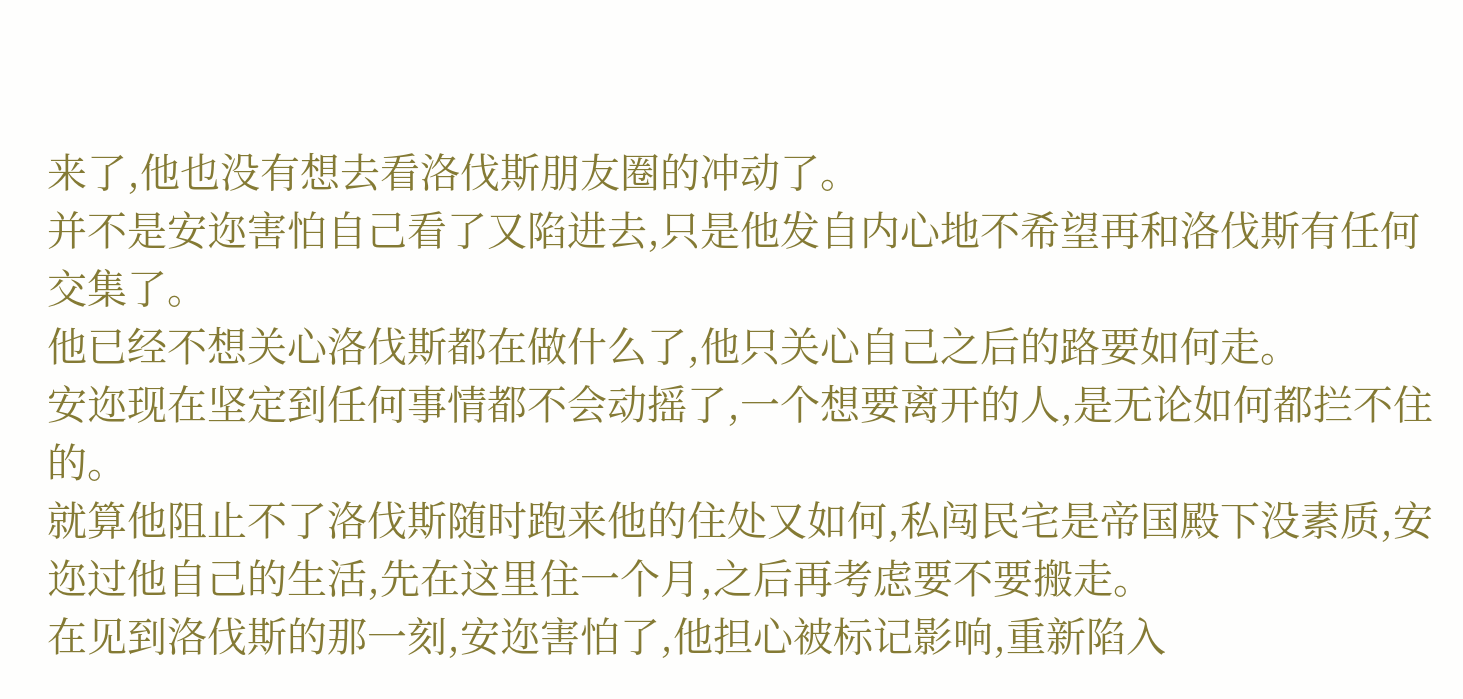来了,他也没有想去看洛伐斯朋友圈的冲动了。
并不是安迩害怕自己看了又陷进去,只是他发自内心地不希望再和洛伐斯有任何交集了。
他已经不想关心洛伐斯都在做什么了,他只关心自己之后的路要如何走。
安迩现在坚定到任何事情都不会动摇了,一个想要离开的人,是无论如何都拦不住的。
就算他阻止不了洛伐斯随时跑来他的住处又如何,私闯民宅是帝国殿下没素质,安迩过他自己的生活,先在这里住一个月,之后再考虑要不要搬走。
在见到洛伐斯的那一刻,安迩害怕了,他担心被标记影响,重新陷入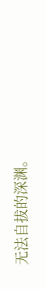无法自拔的深渊。